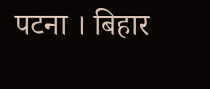पटना । बिहार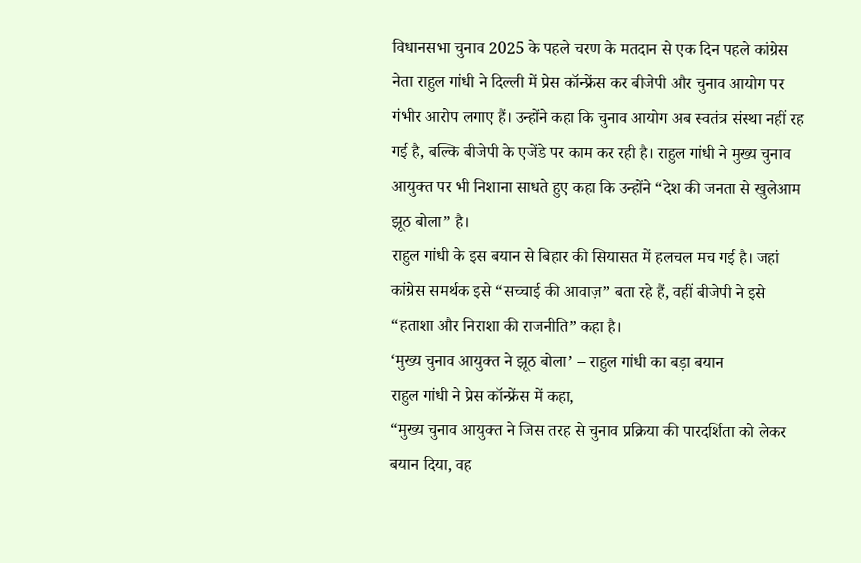विधानसभा चुनाव 2025 के पहले चरण के मतदान से एक दिन पहले कांग्रेस नेता राहुल गांधी ने दिल्ली में प्रेस कॉन्फ्रेंस कर बीजेपी और चुनाव आयोग पर गंभीर आरोप लगाए हैं। उन्होंने कहा कि चुनाव आयोग अब स्वतंत्र संस्था नहीं रह गई है, बल्कि बीजेपी के एजेंडे पर काम कर रही है। राहुल गांधी ने मुख्य चुनाव आयुक्त पर भी निशाना साधते हुए कहा कि उन्होंने “देश की जनता से खुलेआम झूठ बोला” है।
राहुल गांधी के इस बयान से बिहार की सियासत में हलचल मच गई है। जहां कांग्रेस समर्थक इसे “सच्चाई की आवाज़” बता रहे हैं, वहीं बीजेपी ने इसे “हताशा और निराशा की राजनीति” कहा है।
‘मुख्य चुनाव आयुक्त ने झूठ बोला’ – राहुल गांधी का बड़ा बयान
राहुल गांधी ने प्रेस कॉन्फ्रेंस में कहा,
“मुख्य चुनाव आयुक्त ने जिस तरह से चुनाव प्रक्रिया की पारदर्शिता को लेकर बयान दिया, वह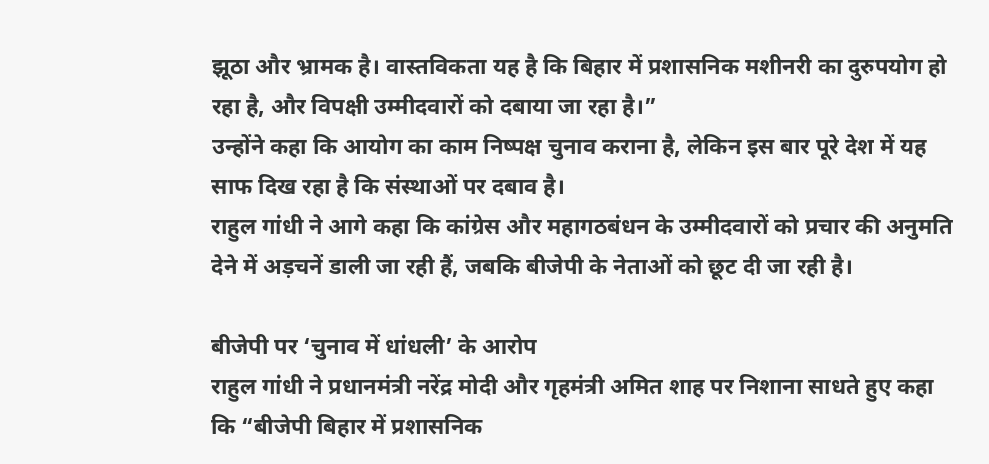झूठा और भ्रामक है। वास्तविकता यह है कि बिहार में प्रशासनिक मशीनरी का दुरुपयोग हो रहा है, और विपक्षी उम्मीदवारों को दबाया जा रहा है।”
उन्होंने कहा कि आयोग का काम निष्पक्ष चुनाव कराना है, लेकिन इस बार पूरे देश में यह साफ दिख रहा है कि संस्थाओं पर दबाव है।
राहुल गांधी ने आगे कहा कि कांग्रेस और महागठबंधन के उम्मीदवारों को प्रचार की अनुमति देने में अड़चनें डाली जा रही हैं, जबकि बीजेपी के नेताओं को छूट दी जा रही है।

बीजेपी पर ‘चुनाव में धांधली’ के आरोप
राहुल गांधी ने प्रधानमंत्री नरेंद्र मोदी और गृहमंत्री अमित शाह पर निशाना साधते हुए कहा कि “बीजेपी बिहार में प्रशासनिक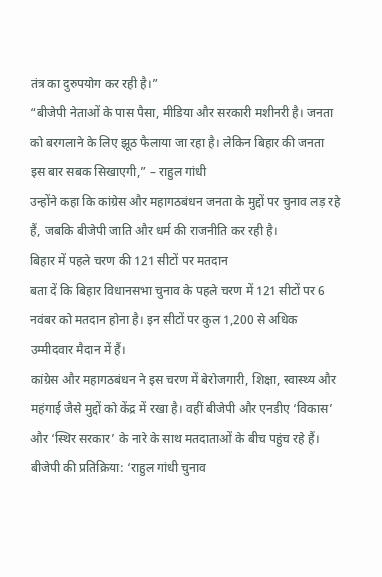तंत्र का दुरुपयोग कर रही है।”
“बीजेपी नेताओं के पास पैसा, मीडिया और सरकारी मशीनरी है। जनता को बरगलाने के लिए झूठ फैलाया जा रहा है। लेकिन बिहार की जनता इस बार सबक सिखाएगी,” – राहुल गांधी
उन्होंने कहा कि कांग्रेस और महागठबंधन जनता के मुद्दों पर चुनाव लड़ रहे हैं, जबकि बीजेपी जाति और धर्म की राजनीति कर रही है।
बिहार में पहले चरण की 121 सीटों पर मतदान
बता दें कि बिहार विधानसभा चुनाव के पहले चरण में 121 सीटों पर 6 नवंबर को मतदान होना है। इन सीटों पर कुल 1,200 से अधिक उम्मीदवार मैदान में हैं।
कांग्रेस और महागठबंधन ने इस चरण में बेरोजगारी, शिक्षा, स्वास्थ्य और महंगाई जैसे मुद्दों को केंद्र में रखा है। वहीं बीजेपी और एनडीए ‘विकास’ और ‘स्थिर सरकार’ के नारे के साथ मतदाताओं के बीच पहुंच रहे हैं।
बीजेपी की प्रतिक्रिया: ‘राहुल गांधी चुनाव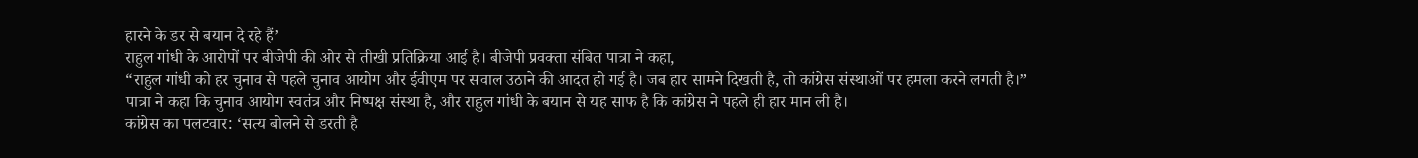हारने के डर से बयान दे रहे हैं’
राहुल गांधी के आरोपों पर बीजेपी की ओर से तीखी प्रतिक्रिया आई है। बीजेपी प्रवक्ता संबित पात्रा ने कहा,
“राहुल गांधी को हर चुनाव से पहले चुनाव आयोग और ईवीएम पर सवाल उठाने की आदत हो गई है। जब हार सामने दिखती है, तो कांग्रेस संस्थाओं पर हमला करने लगती है।”
पात्रा ने कहा कि चुनाव आयोग स्वतंत्र और निष्पक्ष संस्था है, और राहुल गांधी के बयान से यह साफ है कि कांग्रेस ने पहले ही हार मान ली है।
कांग्रेस का पलटवार: ‘सत्य बोलने से डरती है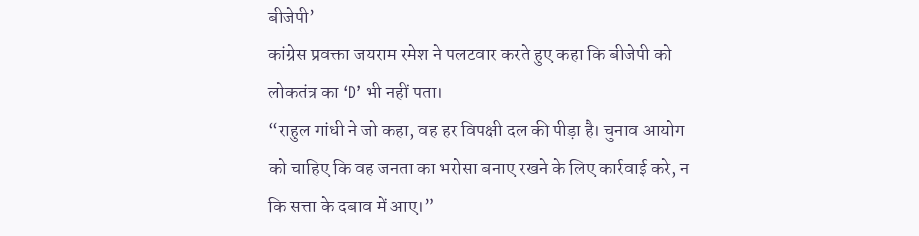बीजेपी’
कांग्रेस प्रवक्ता जयराम रमेश ने पलटवार करते हुए कहा कि बीजेपी को लोकतंत्र का ‘D’ भी नहीं पता।
“राहुल गांधी ने जो कहा, वह हर विपक्षी दल की पीड़ा है। चुनाव आयोग को चाहिए कि वह जनता का भरोसा बनाए रखने के लिए कार्रवाई करे, न कि सत्ता के दबाव में आए।”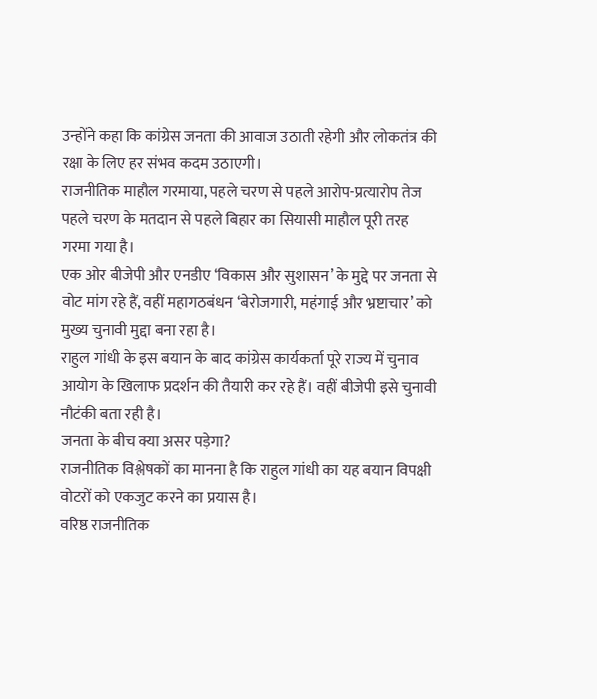उन्होंने कहा कि कांग्रेस जनता की आवाज उठाती रहेगी और लोकतंत्र की रक्षा के लिए हर संभव कदम उठाएगी।
राजनीतिक माहौल गरमाया, पहले चरण से पहले आरोप-प्रत्यारोप तेज
पहले चरण के मतदान से पहले बिहार का सियासी माहौल पूरी तरह गरमा गया है।
एक ओर बीजेपी और एनडीए ‘विकास और सुशासन’ के मुद्दे पर जनता से वोट मांग रहे हैं, वहीं महागठबंधन ‘बेरोजगारी, महंगाई और भ्रष्टाचार’ को मुख्य चुनावी मुद्दा बना रहा है।
राहुल गांधी के इस बयान के बाद कांग्रेस कार्यकर्ता पूरे राज्य में चुनाव आयोग के खिलाफ प्रदर्शन की तैयारी कर रहे हैं। वहीं बीजेपी इसे चुनावी नौटंकी बता रही है।
जनता के बीच क्या असर पड़ेगा?
राजनीतिक विश्लेषकों का मानना है कि राहुल गांधी का यह बयान विपक्षी वोटरों को एकजुट करने का प्रयास है।
वरिष्ठ राजनीतिक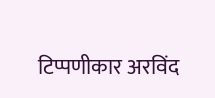टिप्पणीकार अरविंद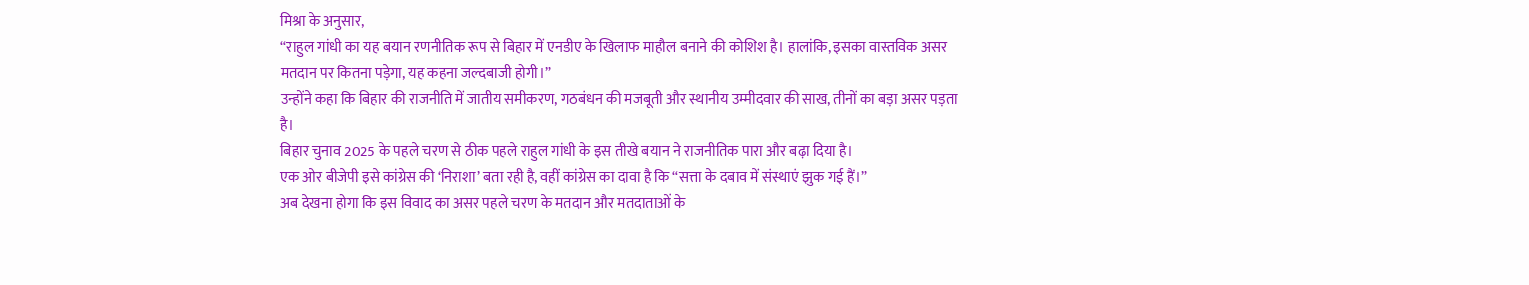मिश्रा के अनुसार,
“राहुल गांधी का यह बयान रणनीतिक रूप से बिहार में एनडीए के खिलाफ माहौल बनाने की कोशिश है। हालांकि, इसका वास्तविक असर मतदान पर कितना पड़ेगा, यह कहना जल्दबाजी होगी।”
उन्होंने कहा कि बिहार की राजनीति में जातीय समीकरण, गठबंधन की मजबूती और स्थानीय उम्मीदवार की साख, तीनों का बड़ा असर पड़ता है।
बिहार चुनाव 2025 के पहले चरण से ठीक पहले राहुल गांधी के इस तीखे बयान ने राजनीतिक पारा और बढ़ा दिया है।
एक ओर बीजेपी इसे कांग्रेस की ‘निराशा’ बता रही है, वहीं कांग्रेस का दावा है कि “सत्ता के दबाव में संस्थाएं झुक गई हैं।”
अब देखना होगा कि इस विवाद का असर पहले चरण के मतदान और मतदाताओं के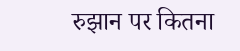रुझान पर कितना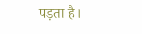पड़ता है।